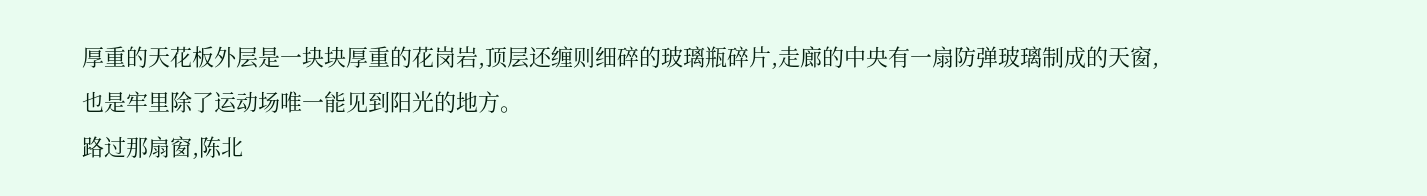厚重的天花板外层是一块块厚重的花岗岩,顶层还缠则细碎的玻璃瓶碎片,走廊的中央有一扇防弹玻璃制成的天窗,也是牢里除了运动场唯一能见到阳光的地方。
路过那扇窗,陈北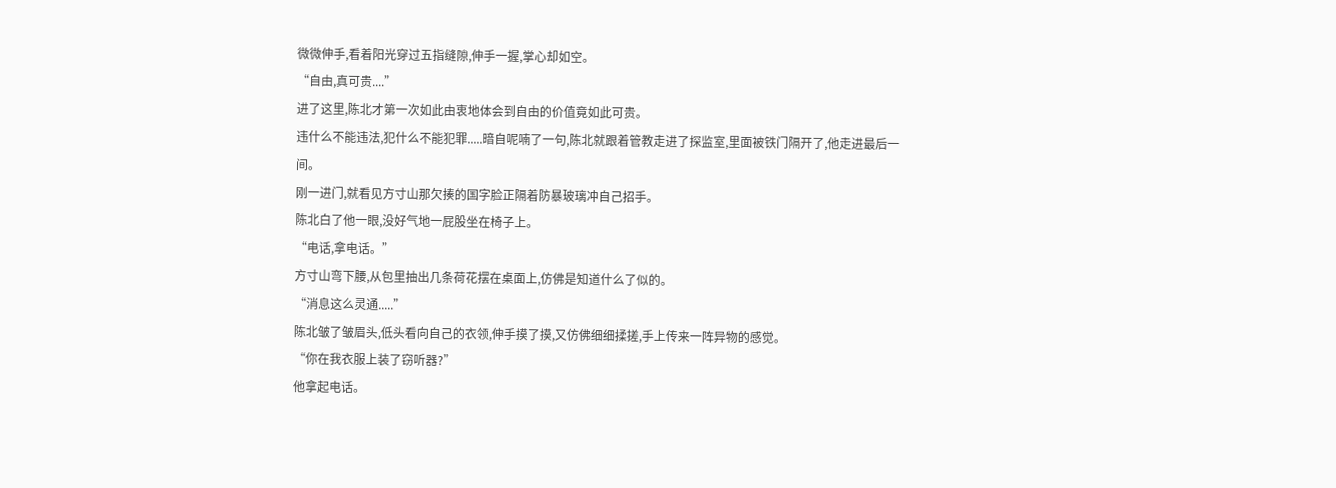微微伸手,看着阳光穿过五指缝隙,伸手一握,掌心却如空。
“自由,真可贵....”
进了这里,陈北才第一次如此由衷地体会到自由的价值竟如此可贵。
违什么不能违法,犯什么不能犯罪.....暗自呢喃了一句,陈北就跟着管教走进了探监室,里面被铁门隔开了,他走进最后一间。
刚一进门,就看见方寸山那欠揍的国字脸正隔着防暴玻璃冲自己招手。
陈北白了他一眼,没好气地一屁股坐在椅子上。
“电话,拿电话。”
方寸山弯下腰,从包里抽出几条荷花摆在桌面上,仿佛是知道什么了似的。
“消息这么灵通.....”
陈北皱了皱眉头,低头看向自己的衣领,伸手摸了摸,又仿佛细细揉搓,手上传来一阵异物的感觉。
“你在我衣服上装了窃听器?”
他拿起电话。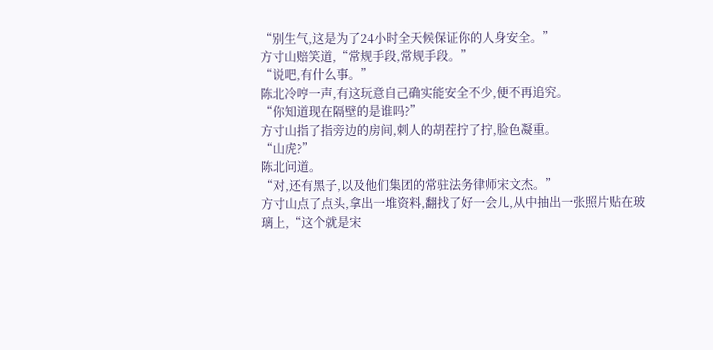“别生气,这是为了24小时全天候保证你的人身安全。”
方寸山赔笑道,“常规手段,常规手段。”
“说吧,有什么事。”
陈北冷哼一声,有这玩意自己确实能安全不少,便不再追究。
“你知道现在隔壁的是谁吗?”
方寸山指了指旁边的房间,刺人的胡茬拧了拧,脸色凝重。
“山虎?”
陈北问道。
“对,还有黑子,以及他们集团的常驻法务律师宋文杰。”
方寸山点了点头,拿出一堆资料,翻找了好一会儿,从中抽出一张照片贴在玻璃上,“这个就是宋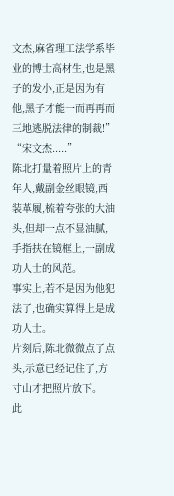文杰,麻省理工法学系毕业的博士高材生,也是黑子的发小,正是因为有他,黑子才能一而再再而三地逃脱法律的制裁!”
“宋文杰.....”
陈北打量着照片上的青年人,戴副金丝眼镜,西装革履,梳着夸张的大油头,但却一点不显油腻,手指扶在镜框上,一副成功人士的风范。
事实上,若不是因为他犯法了,也确实算得上是成功人士。
片刻后,陈北微微点了点头,示意已经记住了,方寸山才把照片放下。
此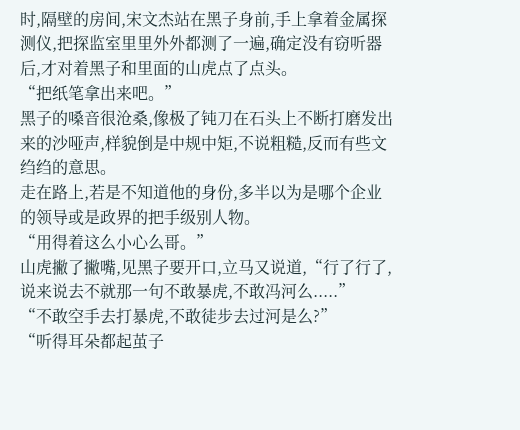时,隔壁的房间,宋文杰站在黑子身前,手上拿着金属探测仪,把探监室里里外外都测了一遍,确定没有窃听器后,才对着黑子和里面的山虎点了点头。
“把纸笔拿出来吧。”
黑子的嗓音很沧桑,像极了钝刀在石头上不断打磨发出来的沙哑声,样貌倒是中规中矩,不说粗糙,反而有些文绉绉的意思。
走在路上,若是不知道他的身份,多半以为是哪个企业的领导或是政界的把手级别人物。
“用得着这么小心么哥。”
山虎撇了撇嘴,见黑子要开口,立马又说道,“行了行了,说来说去不就那一句不敢暴虎,不敢冯河么.....”
“不敢空手去打暴虎,不敢徒步去过河是么?”
“听得耳朵都起茧子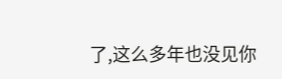了,这么多年也没见你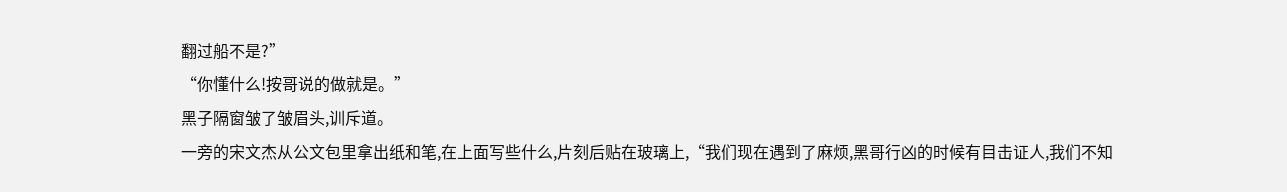翻过船不是?”
“你懂什么!按哥说的做就是。”
黑子隔窗皱了皱眉头,训斥道。
一旁的宋文杰从公文包里拿出纸和笔,在上面写些什么,片刻后贴在玻璃上,“我们现在遇到了麻烦,黑哥行凶的时候有目击证人,我们不知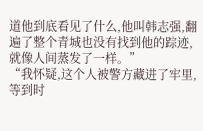道他到底看见了什么,他叫韩志强,翻遍了整个青城也没有找到他的踪迹,就像人间蒸发了一样。”
“我怀疑,这个人被警方藏进了牢里,等到时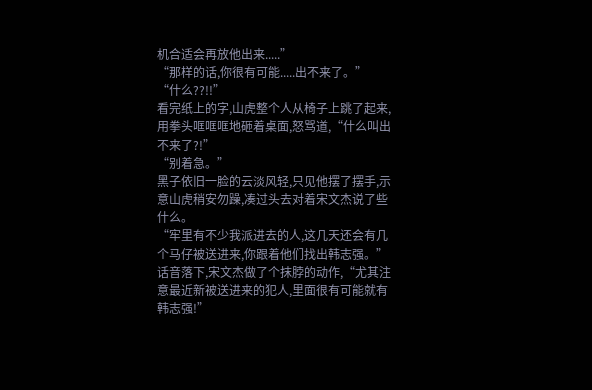机合适会再放他出来.....”
“那样的话,你很有可能.....出不来了。”
“什么??!!”
看完纸上的字,山虎整个人从椅子上跳了起来,用拳头哐哐哐地砸着桌面,怒骂道,“什么叫出不来了?!”
“别着急。”
黑子依旧一脸的云淡风轻,只见他摆了摆手,示意山虎稍安勿躁,凑过头去对着宋文杰说了些什么。
“牢里有不少我派进去的人,这几天还会有几个马仔被送进来,你跟着他们找出韩志强。”
话音落下,宋文杰做了个抹脖的动作,“尤其注意最近新被送进来的犯人,里面很有可能就有韩志强!”